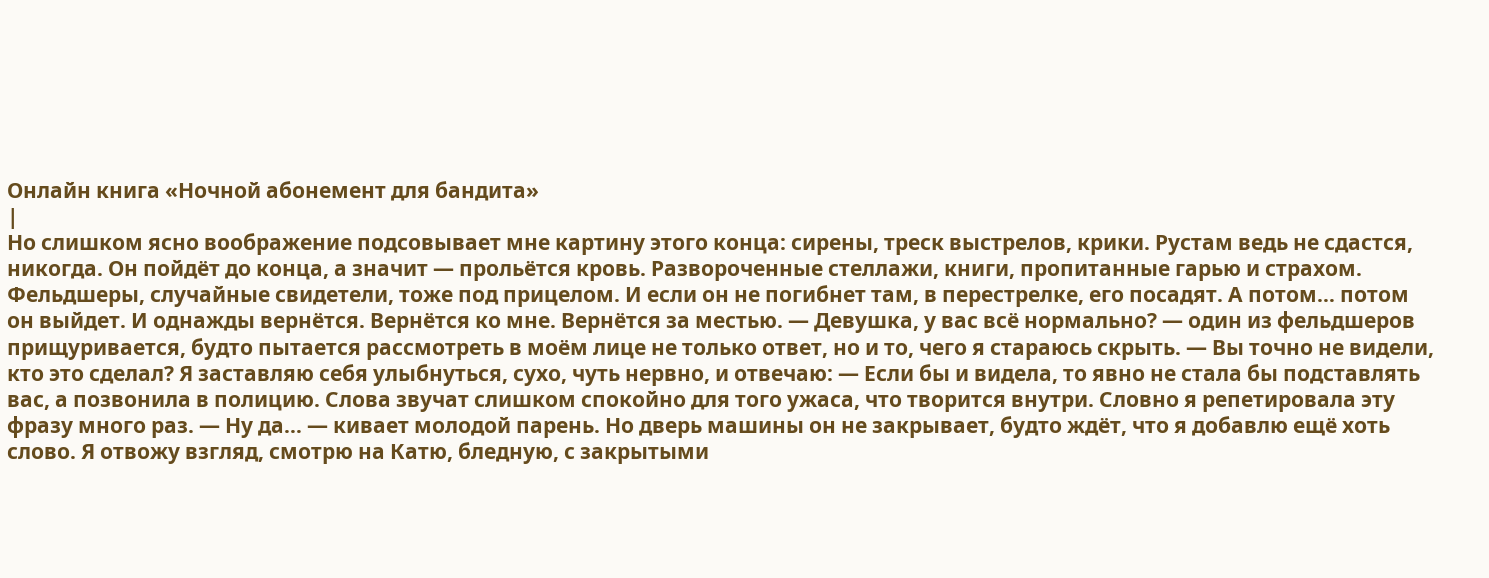Онлайн книга «Ночной абонемент для бандита»
|
Но слишком ясно воображение подсовывает мне картину этого конца: сирены, треск выстрелов, крики. Рустам ведь не сдастся, никогда. Он пойдёт до конца, а значит — прольётся кровь. Развороченные стеллажи, книги, пропитанные гарью и страхом. Фельдшеры, случайные свидетели, тоже под прицелом. И если он не погибнет там, в перестрелке, его посадят. А потом… потом он выйдет. И однажды вернётся. Вернётся ко мне. Вернётся за местью. — Девушка, у вас всё нормально? — один из фельдшеров прищуривается, будто пытается рассмотреть в моём лице не только ответ, но и то, чего я стараюсь скрыть. — Вы точно не видели, кто это сделал? Я заставляю себя улыбнуться, сухо, чуть нервно, и отвечаю: — Если бы и видела, то явно не стала бы подставлять вас, а позвонила в полицию. Слова звучат слишком спокойно для того ужаса, что творится внутри. Словно я репетировала эту фразу много раз. — Ну да… — кивает молодой парень. Но дверь машины он не закрывает, будто ждёт, что я добавлю ещё хоть слово. Я отвожу взгляд, смотрю на Катю, бледную, с закрытыми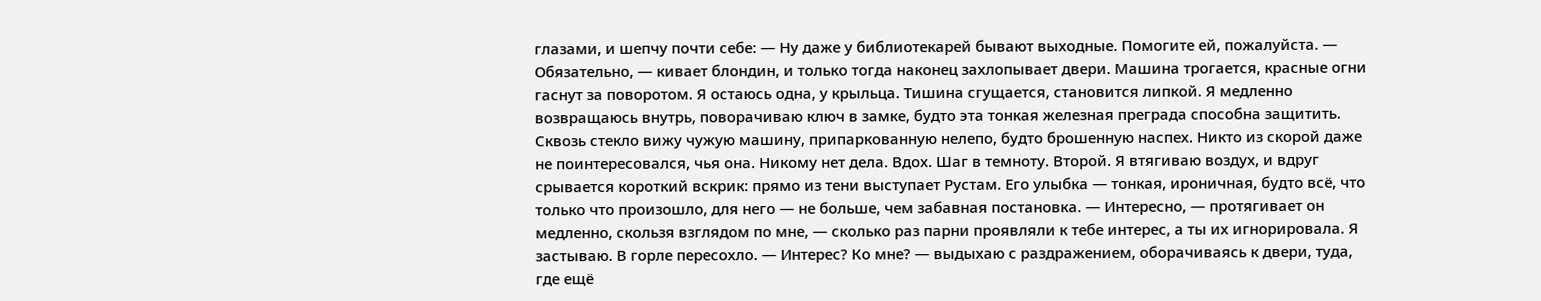глазами, и шепчу почти себе: — Ну даже у библиотекарей бывают выходные. Помогите ей, пожалуйста. — Обязательно, — кивает блондин, и только тогда наконец захлопывает двери. Машина трогается, красные огни гаснут за поворотом. Я остаюсь одна, у крыльца. Тишина сгущается, становится липкой. Я медленно возвращаюсь внутрь, поворачиваю ключ в замке, будто эта тонкая железная преграда способна защитить. Сквозь стекло вижу чужую машину, припаркованную нелепо, будто брошенную наспех. Никто из скорой даже не поинтересовался, чья она. Никому нет дела. Вдох. Шаг в темноту. Второй. Я втягиваю воздух, и вдруг срывается короткий вскрик: прямо из тени выступает Рустам. Его улыбка — тонкая, ироничная, будто всё, что только что произошло, для него — не больше, чем забавная постановка. — Интересно, — протягивает он медленно, скользя взглядом по мне, — сколько раз парни проявляли к тебе интерес, а ты их игнорировала. Я застываю. В горле пересохло. — Интерес? Ко мне? — выдыхаю с раздражением, оборачиваясь к двери, туда, где ещё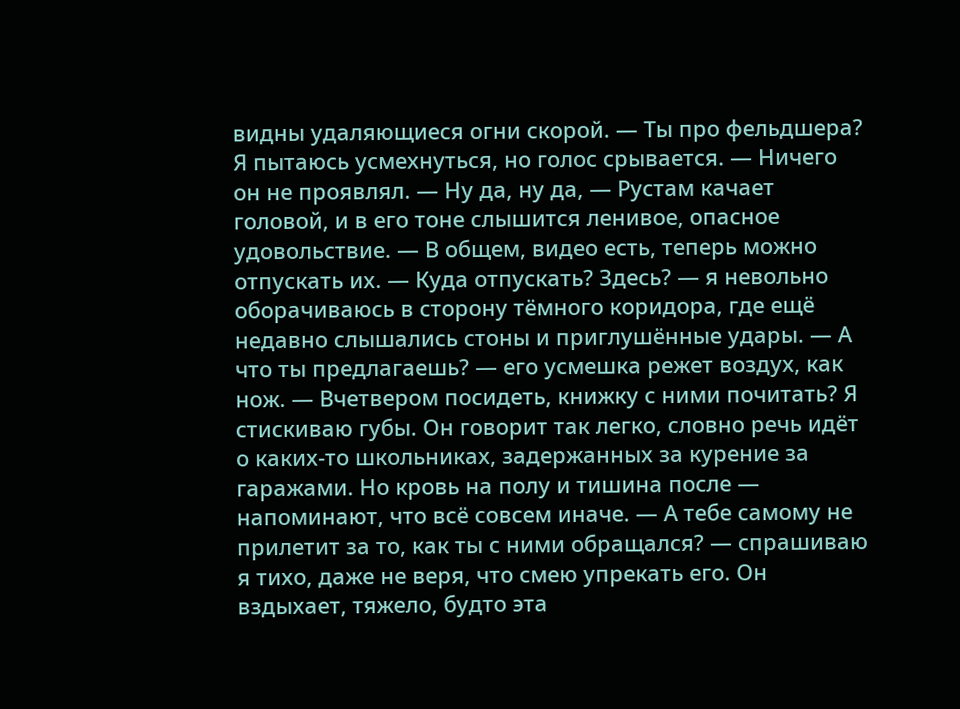видны удаляющиеся огни скорой. — Ты про фельдшера? Я пытаюсь усмехнуться, но голос срывается. — Ничего он не проявлял. — Ну да, ну да, — Рустам качает головой, и в его тоне слышится ленивое, опасное удовольствие. — В общем, видео есть, теперь можно отпускать их. — Куда отпускать? Здесь? — я невольно оборачиваюсь в сторону тёмного коридора, где ещё недавно слышались стоны и приглушённые удары. — А что ты предлагаешь? — его усмешка режет воздух, как нож. — Вчетвером посидеть, книжку с ними почитать? Я стискиваю губы. Он говорит так легко, словно речь идёт о каких-то школьниках, задержанных за курение за гаражами. Но кровь на полу и тишина после — напоминают, что всё совсем иначе. — А тебе самому не прилетит за то, как ты с ними обращался? — спрашиваю я тихо, даже не веря, что смею упрекать его. Он вздыхает, тяжело, будто эта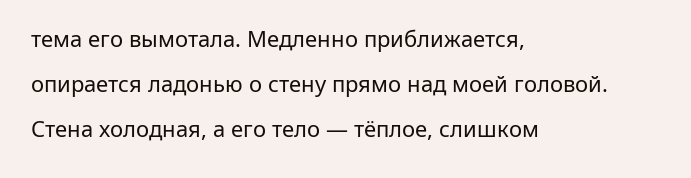тема его вымотала. Медленно приближается, опирается ладонью о стену прямо над моей головой. Стена холодная, а его тело — тёплое, слишком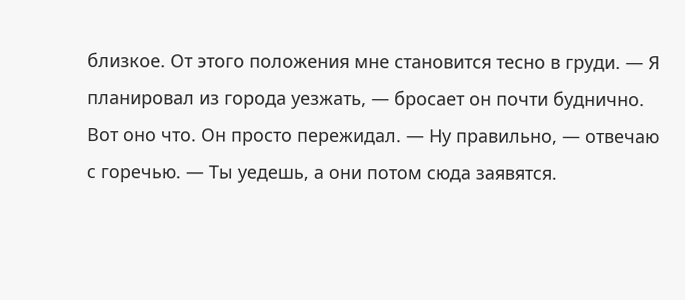близкое. От этого положения мне становится тесно в груди. — Я планировал из города уезжать, — бросает он почти буднично. Вот оно что. Он просто пережидал. — Ну правильно, — отвечаю с горечью. — Ты уедешь, а они потом сюда заявятся.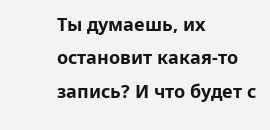Ты думаешь, их остановит какая-то запись? И что будет с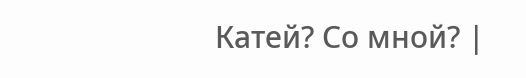Катей? Со мной? |